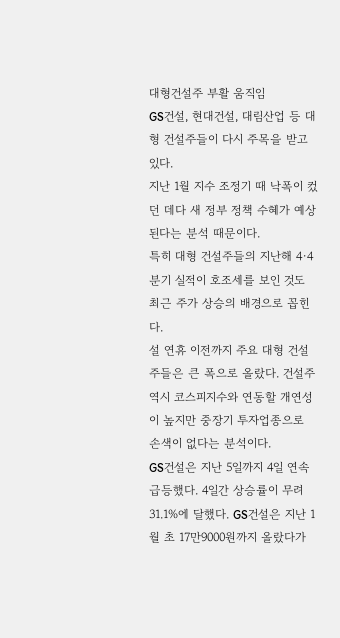대형건설주 부활 움직임
GS건설, 현대건설, 대림산업 등 대형 건설주들이 다시 주목을 받고 있다.
지난 1월 지수 조정기 때 낙폭이 컸던 데다 새 정부 정책 수혜가 예상된다는 분석 때문이다.
특히 대형 건설주들의 지난해 4·4분기 실적이 호조세를 보인 것도 최근 주가 상승의 배경으로 꼽힌다.
설 연휴 이전까지 주요 대형 건설주들은 큰 폭으로 올랐다. 건설주 역시 코스피지수와 연동할 개연성이 높지만 중장기 투자업종으로 손색이 없다는 분석이다.
GS건설은 지난 5일까지 4일 연속 급등했다. 4일간 상승률이 무려 31.1%에 달했다. GS건설은 지난 1월 초 17만9000원까지 올랐다가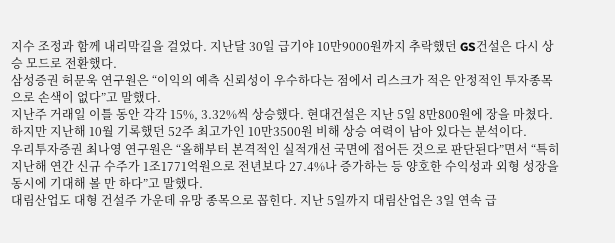지수 조정과 함께 내리막길을 걸었다. 지난달 30일 급기야 10만9000원까지 추락했던 GS건설은 다시 상승 모드로 전환했다.
삼성증권 허문욱 연구원은 “이익의 예측 신뢰성이 우수하다는 점에서 리스크가 적은 안정적인 투자종목으로 손색이 없다”고 말했다.
지난주 거래일 이틀 동안 각각 15%, 3.32%씩 상승했다. 현대건설은 지난 5일 8만800원에 장을 마쳤다. 하지만 지난해 10월 기록했던 52주 최고가인 10만3500원 비해 상승 여력이 남아 있다는 분석이다.
우리투자증권 최나영 연구원은 “올해부터 본격적인 실적개선 국면에 접어든 것으로 판단된다”면서 “특히 지난해 연간 신규 수주가 1조1771억원으로 전년보다 27.4%나 증가하는 등 양호한 수익성과 외형 성장을 동시에 기대해 볼 만 하다”고 말했다.
대림산업도 대형 건설주 가운데 유망 종목으로 꼽힌다. 지난 5일까지 대림산업은 3일 연속 급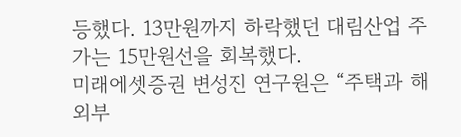등했다. 13만원까지 하락했던 대림산업 주가는 15만원선을 회복했다.
미래에셋증권 변성진 연구원은 “주택과 해외부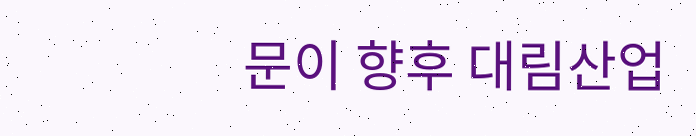문이 향후 대림산업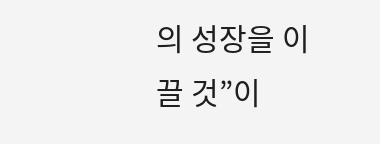의 성장을 이끌 것”이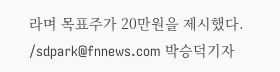라며 목표주가 20만원을 제시했다.
/sdpark@fnnews.com 박승덕기자